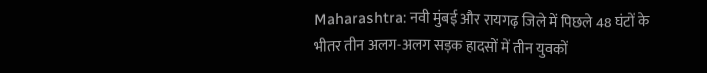Maharashtra: नवी मुंबई और रायगढ़ जिले में पिछले 48 घंटों के भीतर तीन अलग-अलग सड़क हादसों में तीन युवकों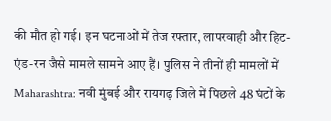की मौत हो गई। इन घटनाओं में तेज रफ्तार, लापरवाही और हिट-एंड-रन जैसे मामले सामने आए हैं। पुलिस ने तीनों ही मामलों में
Maharashtra: नवी मुंबई और रायगढ़ जिले में पिछले 48 घंटों के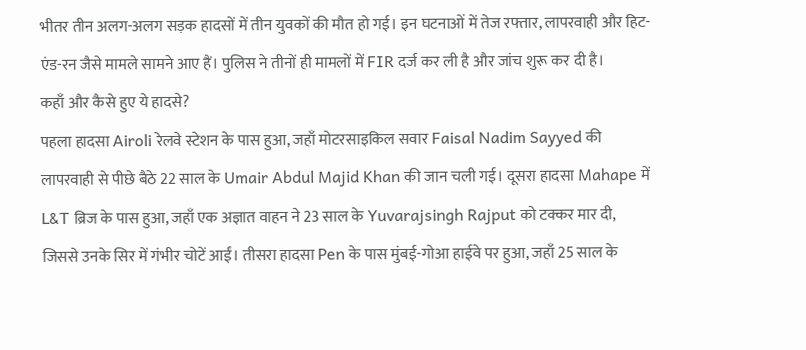भीतर तीन अलग-अलग सड़क हादसों में तीन युवकों की मौत हो गई। इन घटनाओं में तेज रफ्तार, लापरवाही और हिट-एंड-रन जैसे मामले सामने आए हैं। पुलिस ने तीनों ही मामलों में FIR दर्ज कर ली है और जांच शुरू कर दी है।
कहाँ और कैसे हुए ये हादसे?
पहला हादसा Airoli रेलवे स्टेशन के पास हुआ, जहाँ मोटरसाइकिल सवार Faisal Nadim Sayyed की लापरवाही से पीछे बैठे 22 साल के Umair Abdul Majid Khan की जान चली गई। दूसरा हादसा Mahape में L&T ब्रिज के पास हुआ, जहाँ एक अज्ञात वाहन ने 23 साल के Yuvarajsingh Rajput को टक्कर मार दी, जिससे उनके सिर में गंभीर चोटें आईं। तीसरा हादसा Pen के पास मुंबई-गोआ हाईवे पर हुआ, जहाँ 25 साल के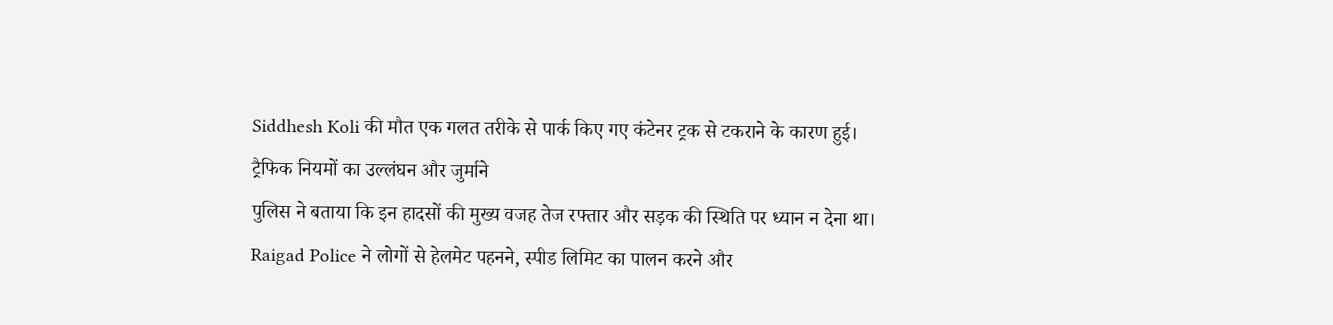Siddhesh Koli की मौत एक गलत तरीके से पार्क किए गए कंटेनर ट्रक से टकराने के कारण हुई।
ट्रैफिक नियमों का उल्लंघन और जुर्माने
पुलिस ने बताया कि इन हादसों की मुख्य वजह तेज रफ्तार और सड़क की स्थिति पर ध्यान न देना था। Raigad Police ने लोगों से हेलमेट पहनने, स्पीड लिमिट का पालन करने और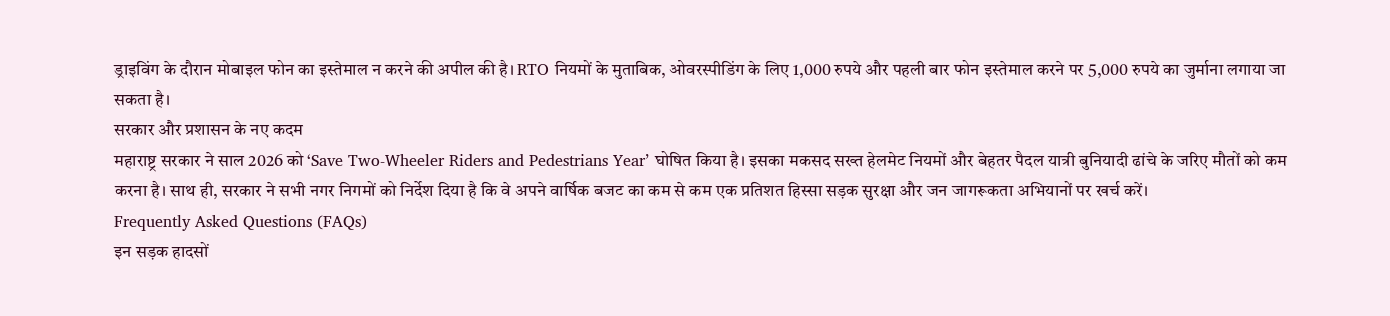ड्राइविंग के दौरान मोबाइल फोन का इस्तेमाल न करने की अपील की है। RTO नियमों के मुताबिक, ओवरस्पीडिंग के लिए 1,000 रुपये और पहली बार फोन इस्तेमाल करने पर 5,000 रुपये का जुर्माना लगाया जा सकता है।
सरकार और प्रशासन के नए कदम
महाराष्ट्र सरकार ने साल 2026 को ‘Save Two-Wheeler Riders and Pedestrians Year’ घोषित किया है। इसका मकसद सख्त हेलमेट नियमों और बेहतर पैदल यात्री बुनियादी ढांचे के जरिए मौतों को कम करना है। साथ ही, सरकार ने सभी नगर निगमों को निर्देश दिया है कि वे अपने वार्षिक बजट का कम से कम एक प्रतिशत हिस्सा सड़क सुरक्षा और जन जागरूकता अभियानों पर खर्च करें।
Frequently Asked Questions (FAQs)
इन सड़क हादसों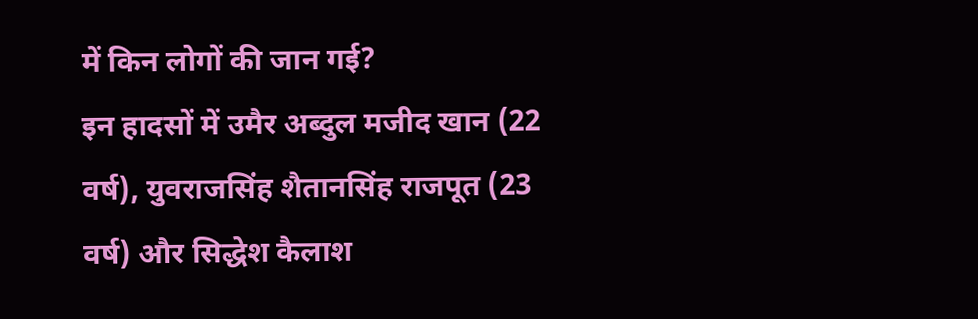में किन लोगों की जान गई?
इन हादसों में उमैर अब्दुल मजीद खान (22 वर्ष), युवराजसिंह शैतानसिंह राजपूत (23 वर्ष) और सिद्धेश कैलाश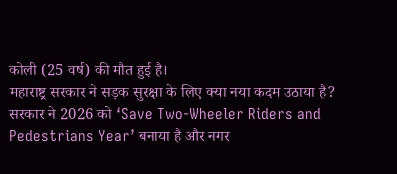कोली (25 वर्ष) की मौत हुई है।
महाराष्ट्र सरकार ने सड़क सुरक्षा के लिए क्या नया कदम उठाया है?
सरकार ने 2026 को ‘Save Two-Wheeler Riders and Pedestrians Year’ बनाया है और नगर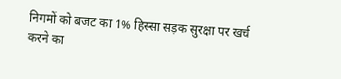निगमों को बजट का 1% हिस्सा सड़क सुरक्षा पर खर्च करने का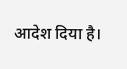आदेश दिया है।